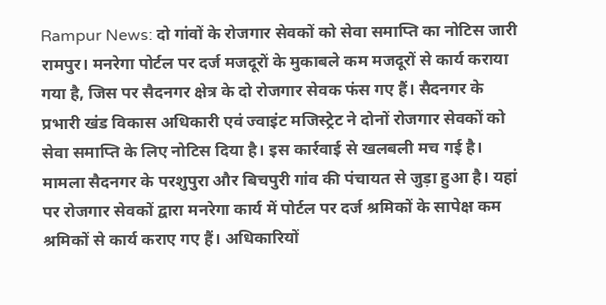Rampur News: दो गांवों के रोजगार सेवकों को सेवा समाप्ति का नोटिस जारी
रामपुर। मनरेगा पोर्टल पर दर्ज मजदूरों के मुकाबले कम मजदूरों से कार्य कराया गया है, जिस पर सैदनगर क्षेत्र के दो रोजगार सेवक फंस गए हैं। सैदनगर के प्रभारी खंड विकास अधिकारी एवं ज्वाइंट मजिस्ट्रेट ने दोनों रोजगार सेवकों को सेवा समाप्ति के लिए नोटिस दिया है। इस कार्रवाई से खलबली मच गई है।
मामला सैदनगर के परशुपुरा और बिचपुरी गांव की पंचायत से जुड़ा हुआ है। यहां पर रोजगार सेवकों द्वारा मनरेगा कार्य में पोर्टल पर दर्ज श्रमिकों के सापेक्ष कम श्रमिकों से कार्य कराए गए हैं। अधिकारियों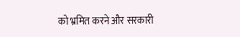को भ्रमित करने और सरकारी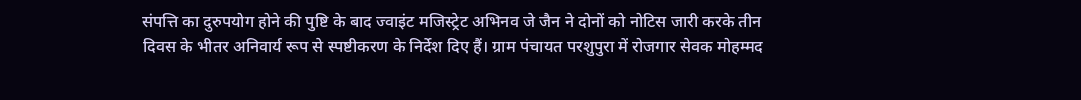संपत्ति का दुरुपयोग होने की पुष्टि के बाद ज्वाइंट मजिस्ट्रेट अभिनव जे जैन ने दोनों को नोटिस जारी करके तीन दिवस के भीतर अनिवार्य रूप से स्पष्टीकरण के निर्देश दिए हैं। ग्राम पंचायत परशुपुरा में रोजगार सेवक मोहम्मद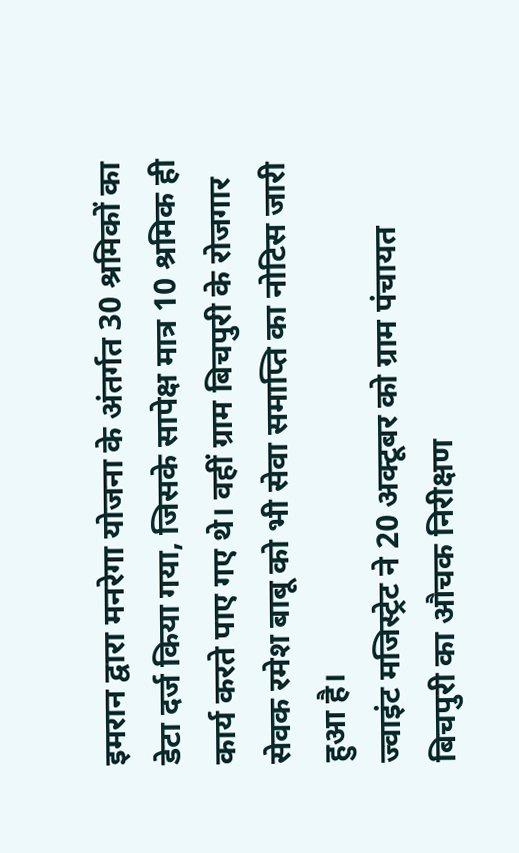इमरान द्वारा मनरेगा योजना के अंतर्गत 30 श्रमिकों का डेटा दर्ज किया गया, जिसके सापेक्ष मात्र 10 श्रमिक ही कार्य करते पाए गए थे। वहीं ग्राम बिचपुरी के रोजगार सेवक रमेश बाबू को भी सेवा समाप्ति का नोटिस जारी हुआ है।
ज्वाइंट मजिस्ट्रेट ने 20 अक्टूबर को ग्राम पंचायत बिचपुरी का औचक निरीक्षण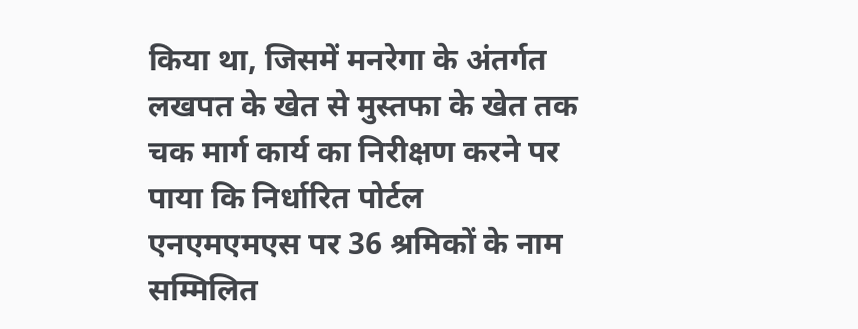किया था, जिसमें मनरेगा के अंतर्गत लखपत के खेत से मुस्तफा के खेत तक चक मार्ग कार्य का निरीक्षण करने पर पाया कि निर्धारित पोर्टल एनएमएमएस पर 36 श्रमिकों के नाम सम्मिलित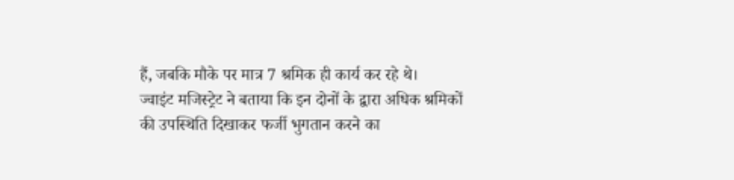हैं, जबकि मौके पर मात्र 7 श्रमिक ही कार्य कर रहे थे।
ज्वाइंट मजिस्ट्रेट ने बताया कि इन दोनों के द्वारा अधिक श्रमिकों की उपस्थिति दिखाकर फर्जी भुगतान करने का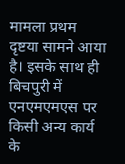मामला प्रथम दृष्टया सामने आया है। इसके साथ ही बिचपुरी में एनएमएमएस पर किसी अन्य कार्य के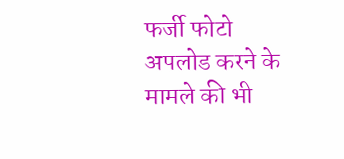फर्जी फोटो अपलोड करने के मामले की भी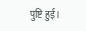पुष्टि हुई।